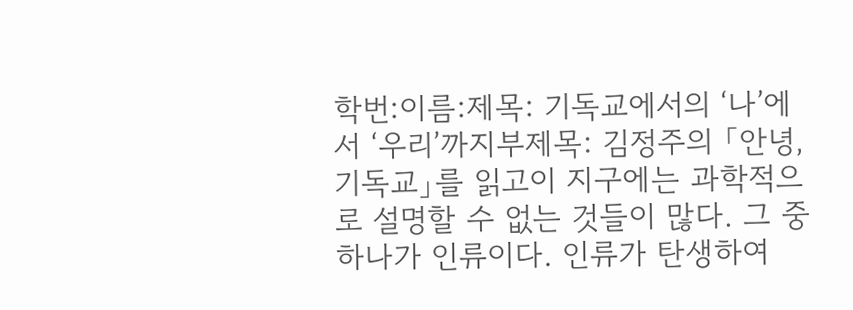학번:이름:제목: 기독교에서의 ‘나’에서 ‘우리’까지부제목: 김정주의 「안녕, 기독교」를 읽고이 지구에는 과학적으로 설명할 수 없는 것들이 많다. 그 중 하나가 인류이다. 인류가 탄생하여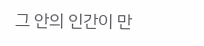그 안의 인간이 만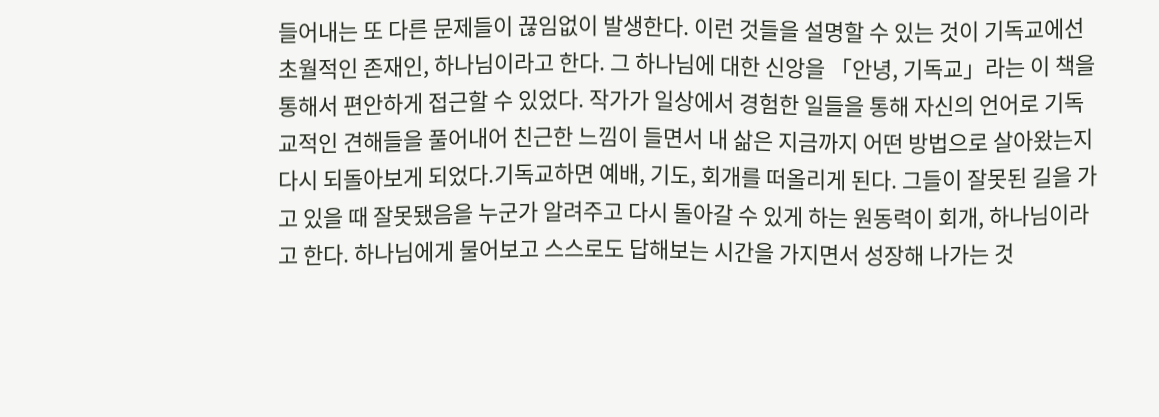들어내는 또 다른 문제들이 끊임없이 발생한다. 이런 것들을 설명할 수 있는 것이 기독교에선 초월적인 존재인, 하나님이라고 한다. 그 하나님에 대한 신앙을 「안녕, 기독교」라는 이 책을 통해서 편안하게 접근할 수 있었다. 작가가 일상에서 경험한 일들을 통해 자신의 언어로 기독교적인 견해들을 풀어내어 친근한 느낌이 들면서 내 삶은 지금까지 어떤 방법으로 살아왔는지 다시 되돌아보게 되었다.기독교하면 예배, 기도, 회개를 떠올리게 된다. 그들이 잘못된 길을 가고 있을 때 잘못됐음을 누군가 알려주고 다시 돌아갈 수 있게 하는 원동력이 회개, 하나님이라고 한다. 하나님에게 물어보고 스스로도 답해보는 시간을 가지면서 성장해 나가는 것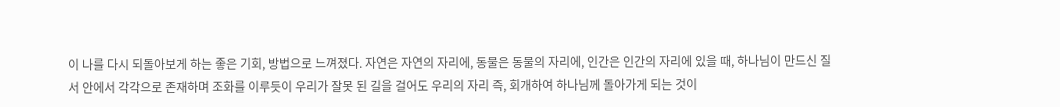이 나를 다시 되돌아보게 하는 좋은 기회, 방법으로 느껴졌다. 자연은 자연의 자리에, 동물은 동물의 자리에, 인간은 인간의 자리에 있을 때, 하나님이 만드신 질서 안에서 각각으로 존재하며 조화를 이루듯이 우리가 잘못 된 길을 걸어도 우리의 자리 즉, 회개하여 하나님께 돌아가게 되는 것이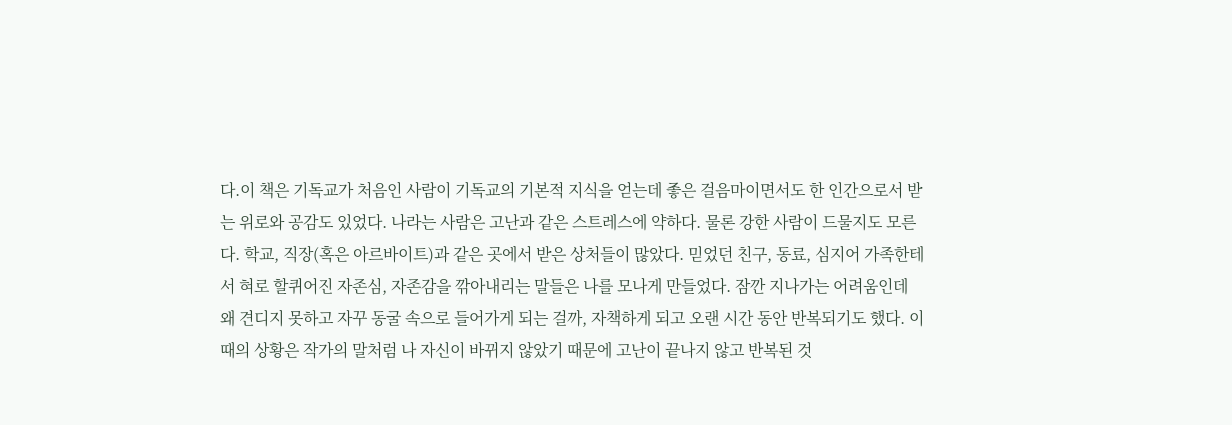다.이 책은 기독교가 처음인 사람이 기독교의 기본적 지식을 얻는데 좋은 걸음마이면서도 한 인간으로서 받는 위로와 공감도 있었다. 나라는 사람은 고난과 같은 스트레스에 약하다. 물론 강한 사람이 드물지도 모른다. 학교, 직장(혹은 아르바이트)과 같은 곳에서 받은 상처들이 많았다. 믿었던 친구, 동료, 심지어 가족한테서 혀로 할퀴어진 자존심, 자존감을 깎아내리는 말들은 나를 모나게 만들었다. 잠깐 지나가는 어려움인데 왜 견디지 못하고 자꾸 동굴 속으로 들어가게 되는 걸까, 자책하게 되고 오랜 시간 동안 반복되기도 했다. 이때의 상황은 작가의 말처럼 나 자신이 바뀌지 않았기 때문에 고난이 끝나지 않고 반복된 것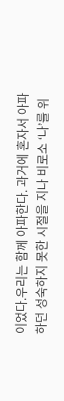이었다.우리는 함께 아파한다. 과거에 혼자서 아파하던 성숙하지 못한 시절을 지나 비로소 ‘나’를 위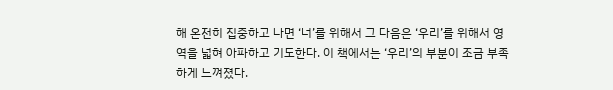해 온전히 집중하고 나면 ‘너’를 위해서 그 다음은 ‘우리’를 위해서 영역을 넓혀 아파하고 기도한다. 이 책에서는 ‘우리’의 부분이 조금 부족하게 느껴졌다.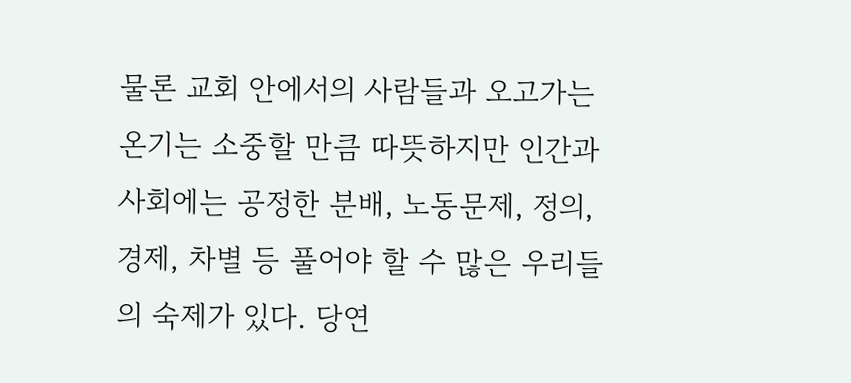물론 교회 안에서의 사람들과 오고가는 온기는 소중할 만큼 따뜻하지만 인간과 사회에는 공정한 분배, 노동문제, 정의, 경제, 차별 등 풀어야 할 수 많은 우리들의 숙제가 있다. 당연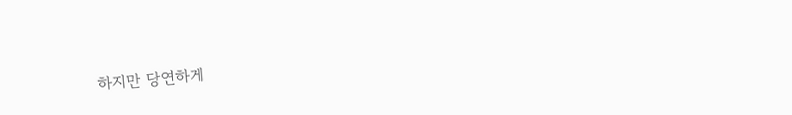하지만 당연하게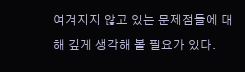여겨지지 않고 있는 문제점들에 대해 깊게 생각해 볼 필요가 있다.